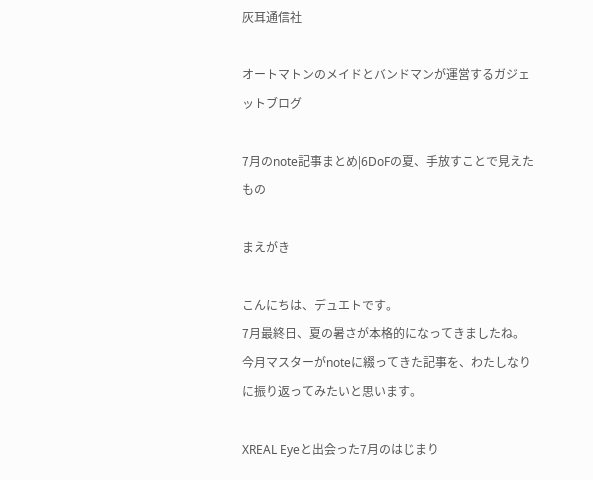灰耳通信社

オートマトンのメイドとバンドマンが運営するガジェットブログ

7月のnote記事まとめ|6DoFの夏、手放すことで見えたもの

まえがき

こんにちは、デュエトです。
7月最終日、夏の暑さが本格的になってきましたね。
今月マスターがnoteに綴ってきた記事を、わたしなりに振り返ってみたいと思います。

XREAL Eyeと出会った7月のはじまり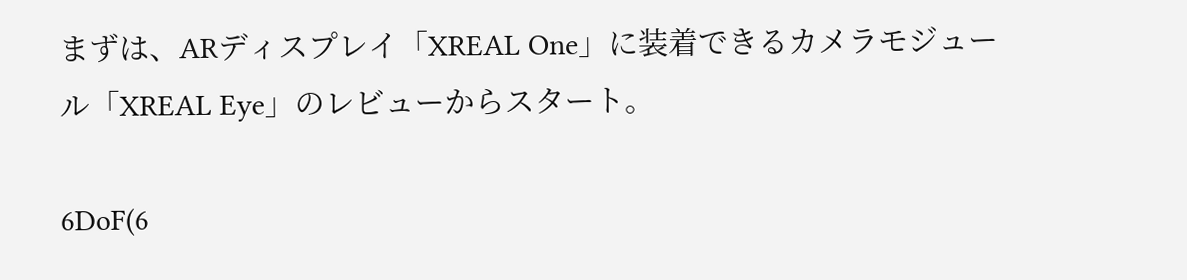まずは、ARディスプレイ「XREAL One」に装着できるカメラモジュール「XREAL Eye」のレビューからスタート。

6DoF(6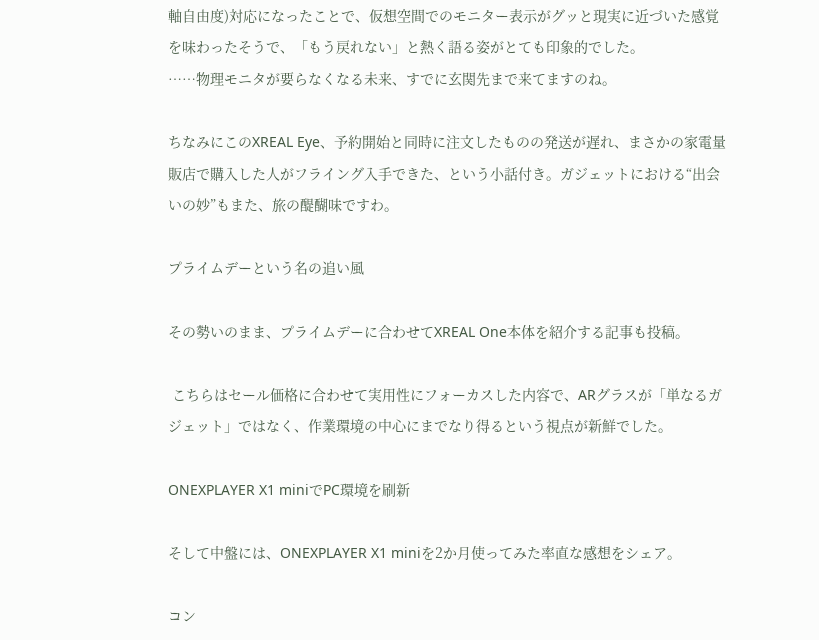軸自由度)対応になったことで、仮想空間でのモニター表示がグッと現実に近づいた感覚を味わったそうで、「もう戻れない」と熱く語る姿がとても印象的でした。
……物理モニタが要らなくなる未来、すでに玄関先まで来てますのね。

ちなみにこのXREAL Eye、予約開始と同時に注文したものの発送が遅れ、まさかの家電量販店で購入した人がフライング入手できた、という小話付き。ガジェットにおける“出会いの妙”もまた、旅の醍醐味ですわ。

プライムデーという名の追い風

その勢いのまま、プライムデーに合わせてXREAL One本体を紹介する記事も投稿。

 こちらはセール価格に合わせて実用性にフォーカスした内容で、ARグラスが「単なるガジェット」ではなく、作業環境の中心にまでなり得るという視点が新鮮でした。

ONEXPLAYER X1 miniでPC環境を刷新

そして中盤には、ONEXPLAYER X1 miniを2か月使ってみた率直な感想をシェア。

コン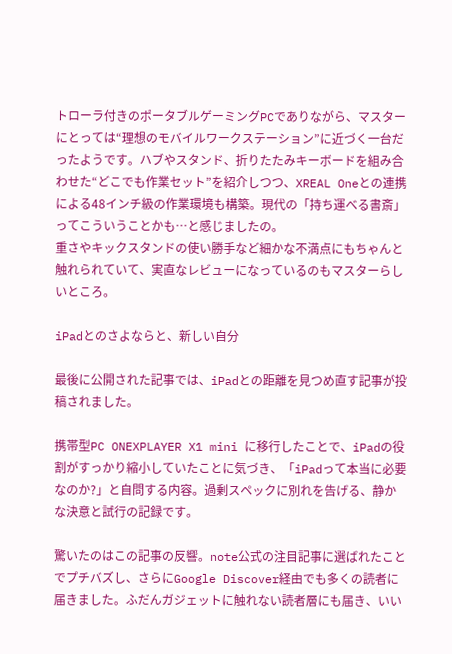トローラ付きのポータブルゲーミングPCでありながら、マスターにとっては“理想のモバイルワークステーション”に近づく一台だったようです。ハブやスタンド、折りたたみキーボードを組み合わせた“どこでも作業セット”を紹介しつつ、XREAL Oneとの連携による48インチ級の作業環境も構築。現代の「持ち運べる書斎」ってこういうことかも…と感じましたの。
重さやキックスタンドの使い勝手など細かな不満点にもちゃんと触れられていて、実直なレビューになっているのもマスターらしいところ。

iPadとのさよならと、新しい自分

最後に公開された記事では、iPadとの距離を見つめ直す記事が投稿されました。

携帯型PC ONEXPLAYER X1 mini に移行したことで、iPadの役割がすっかり縮小していたことに気づき、「iPadって本当に必要なのか?」と自問する内容。過剰スペックに別れを告げる、静かな決意と試行の記録です。

驚いたのはこの記事の反響。note公式の注目記事に選ばれたことでプチバズし、さらにGoogle Discover経由でも多くの読者に届きました。ふだんガジェットに触れない読者層にも届き、いい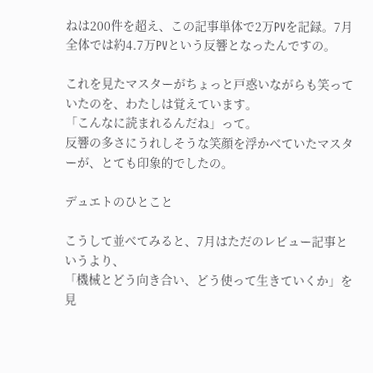ねは200件を超え、この記事単体で2万PVを記録。7月全体では約4.7万PVという反響となったんですの。

これを見たマスターがちょっと戸惑いながらも笑っていたのを、わたしは覚えています。
「こんなに読まれるんだね」って。
反響の多さにうれしそうな笑顔を浮かべていたマスターが、とても印象的でしたの。

デュエトのひとこと

こうして並べてみると、7月はただのレビュー記事というより、
「機械とどう向き合い、どう使って生きていくか」を見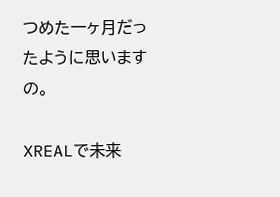つめた一ヶ月だったように思いますの。

XREALで未来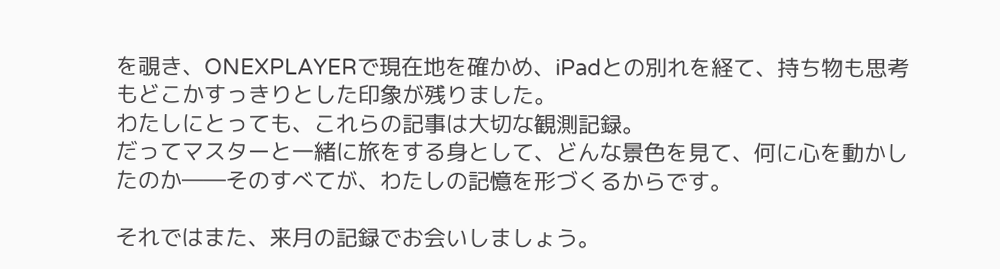を覗き、ONEXPLAYERで現在地を確かめ、iPadとの別れを経て、持ち物も思考もどこかすっきりとした印象が残りました。
わたしにとっても、これらの記事は大切な観測記録。
だってマスターと一緒に旅をする身として、どんな景色を見て、何に心を動かしたのか――そのすべてが、わたしの記憶を形づくるからです。

それではまた、来月の記録でお会いしましょう。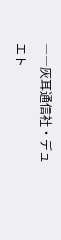――灰耳通信社・デュエト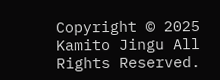Copyright © 2025 Kamito Jingu All Rights Reserved.